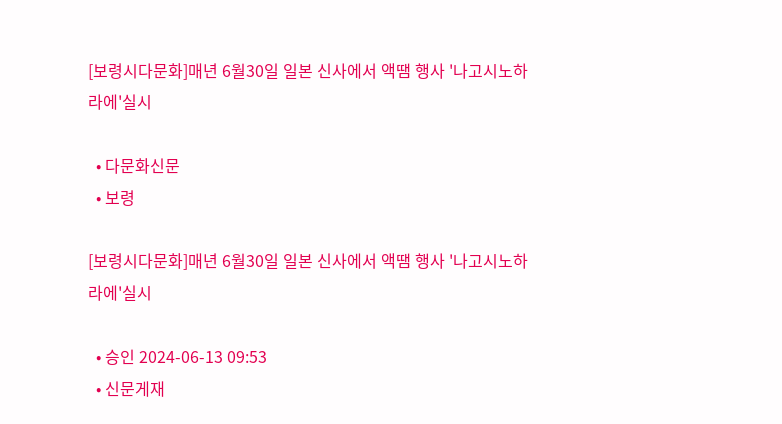[보령시다문화]매년 6월30일 일본 신사에서 액땜 행사 '나고시노하라에'실시

  • 다문화신문
  • 보령

[보령시다문화]매년 6월30일 일본 신사에서 액땜 행사 '나고시노하라에'실시

  • 승인 2024-06-13 09:53
  • 신문게재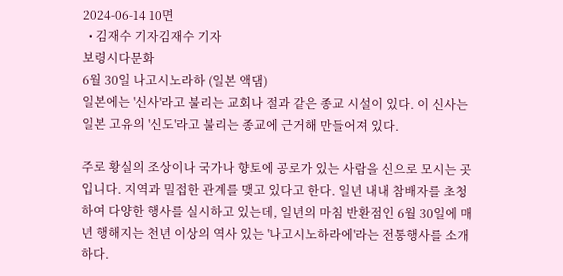2024-06-14 10면
  • 김재수 기자김재수 기자
보령시다문화
6월 30일 나고시노라하 (일본 액댐)
일본에는 '신사'라고 불리는 교회나 절과 같은 종교 시설이 있다. 이 신사는 일본 고유의 '신도'라고 불리는 종교에 근거해 만들어져 있다.

주로 황실의 조상이나 국가나 향토에 공로가 있는 사람을 신으로 모시는 곳입니다. 지역과 밀접한 관계를 맺고 있다고 한다. 일년 내내 참배자를 초청하여 다양한 행사를 실시하고 있는데, 일년의 마침 반환점인 6월 30일에 매년 행해지는 천년 이상의 역사 있는 '나고시노하라에'라는 전통행사를 소개하다.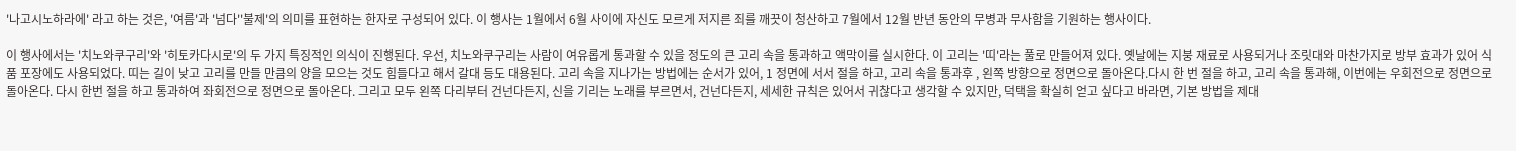'나고시노하라에' 라고 하는 것은, '여름'과 '넘다''불제'의 의미를 표현하는 한자로 구성되어 있다. 이 행사는 1월에서 6월 사이에 자신도 모르게 저지른 죄를 깨끗이 청산하고 7월에서 12월 반년 동안의 무병과 무사함을 기원하는 행사이다.

이 행사에서는 '치노와쿠구리'와 '히토카다시로'의 두 가지 특징적인 의식이 진행된다. 우선, 치노와쿠구리는 사람이 여유롭게 통과할 수 있을 정도의 큰 고리 속을 통과하고 액막이를 실시한다. 이 고리는 '띠'라는 풀로 만들어져 있다. 옛날에는 지붕 재료로 사용되거나 조릿대와 마찬가지로 방부 효과가 있어 식품 포장에도 사용되었다. 띠는 길이 낮고 고리를 만들 만큼의 양을 모으는 것도 힘들다고 해서 갈대 등도 대용된다. 고리 속을 지나가는 방법에는 순서가 있어, 1 정면에 서서 절을 하고, 고리 속을 통과후 , 왼쪽 방향으로 정면으로 돌아온다.다시 한 번 절을 하고, 고리 속을 통과해, 이번에는 우회전으로 정면으로 돌아온다. 다시 한번 절을 하고 통과하여 좌회전으로 정면으로 돌아온다. 그리고 모두 왼쪽 다리부터 건넌다든지, 신을 기리는 노래를 부르면서, 건넌다든지, 세세한 규칙은 있어서 귀찮다고 생각할 수 있지만, 덕택을 확실히 얻고 싶다고 바라면, 기본 방법을 제대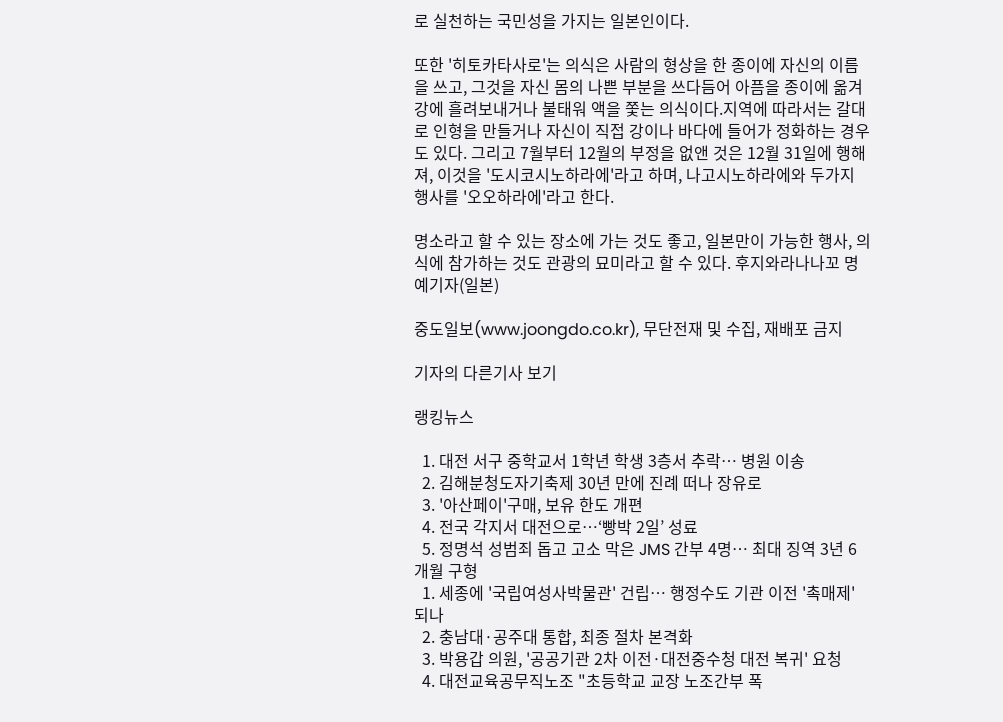로 실천하는 국민성을 가지는 일본인이다.

또한 '히토카타사로'는 의식은 사람의 형상을 한 종이에 자신의 이름을 쓰고, 그것을 자신 몸의 나쁜 부분을 쓰다듬어 아픔을 종이에 옮겨 강에 흘려보내거나 불태워 액을 쫓는 의식이다.지역에 따라서는 갈대로 인형을 만들거나 자신이 직접 강이나 바다에 들어가 정화하는 경우도 있다. 그리고 7월부터 12월의 부정을 없앤 것은 12월 31일에 행해져, 이것을 '도시코시노하라에'라고 하며, 나고시노하라에와 두가지 행사를 '오오하라에'라고 한다.

명소라고 할 수 있는 장소에 가는 것도 좋고, 일본만이 가능한 행사, 의식에 참가하는 것도 관광의 묘미라고 할 수 있다. 후지와라나나꼬 명예기자(일본)

중도일보(www.joongdo.co.kr), 무단전재 및 수집, 재배포 금지

기자의 다른기사 보기

랭킹뉴스

  1. 대전 서구 중학교서 1학년 학생 3층서 추락… 병원 이송
  2. 김해분청도자기축제 30년 만에 진례 떠나 장유로
  3. '아산페이'구매, 보유 한도 개편
  4. 전국 각지서 대전으로…‘빵박 2일’ 성료
  5. 정명석 성범죄 돕고 고소 막은 JMS 간부 4명… 최대 징역 3년 6개월 구형
  1. 세종에 '국립여성사박물관' 건립… 행정수도 기관 이전 '촉매제' 되나
  2. 충남대·공주대 통합, 최종 절차 본격화
  3. 박용갑 의원, '공공기관 2차 이전·대전중수청 대전 복귀' 요청
  4. 대전교육공무직노조 "초등학교 교장 노조간부 폭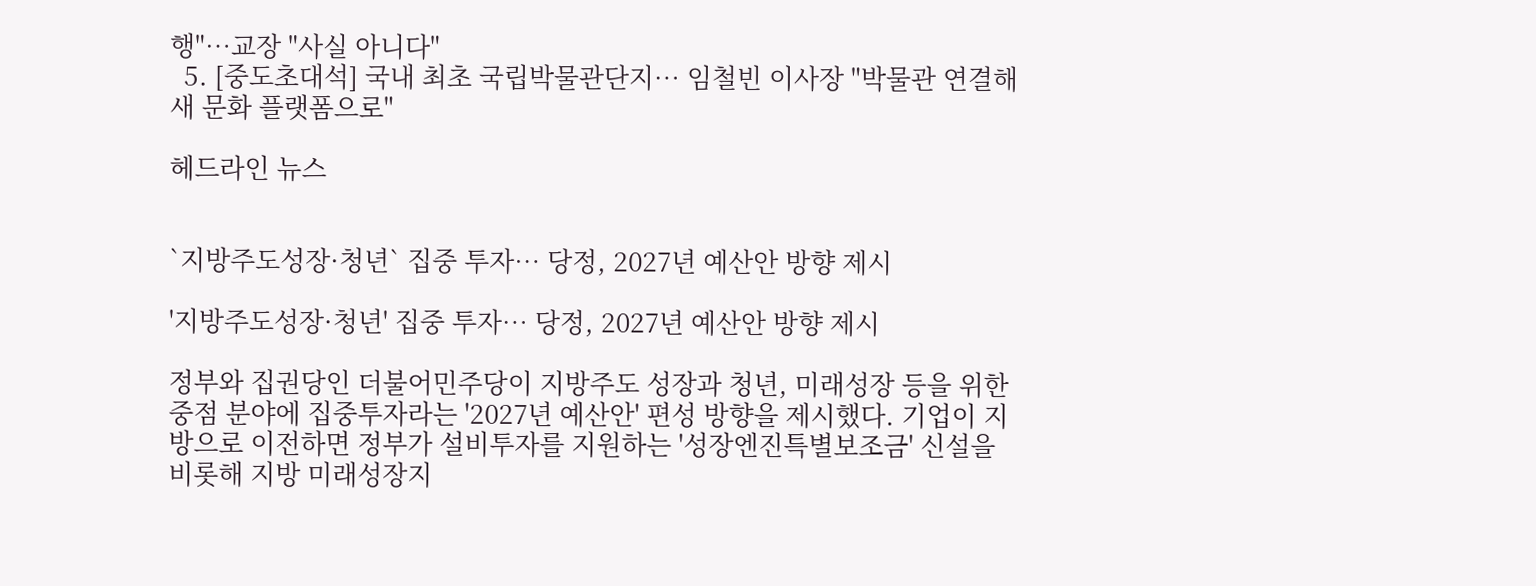행"…교장 "사실 아니다"
  5. [중도초대석] 국내 최초 국립박물관단지… 임철빈 이사장 "박물관 연결해 새 문화 플랫폼으로"

헤드라인 뉴스


`지방주도성장·청년` 집중 투자… 당정, 2027년 예산안 방향 제시

'지방주도성장·청년' 집중 투자… 당정, 2027년 예산안 방향 제시

정부와 집권당인 더불어민주당이 지방주도 성장과 청년, 미래성장 등을 위한 중점 분야에 집중투자라는 '2027년 예산안' 편성 방향을 제시했다. 기업이 지방으로 이전하면 정부가 설비투자를 지원하는 '성장엔진특별보조금' 신설을 비롯해 지방 미래성장지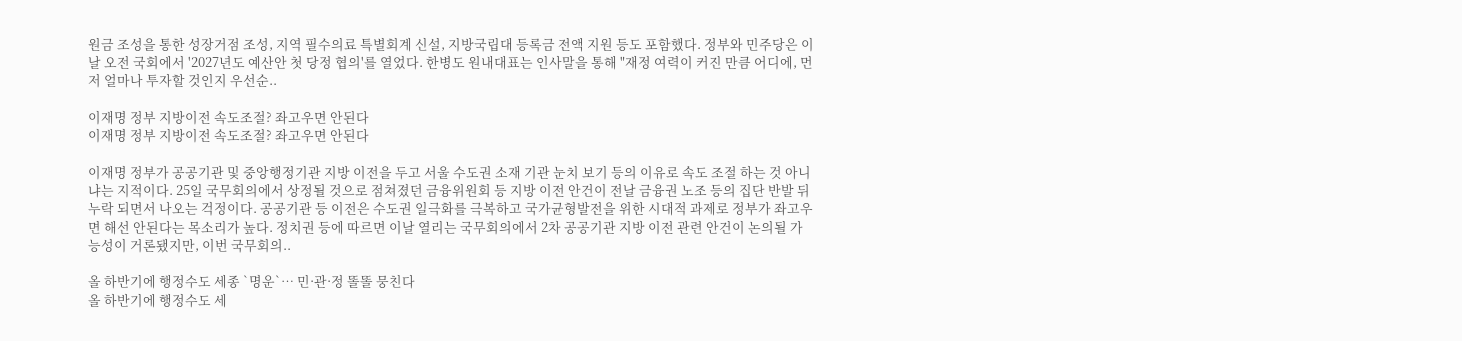원금 조성을 통한 성장거점 조성, 지역 필수의료 특별회계 신설, 지방국립대 등록금 전액 지원 등도 포함했다. 정부와 민주당은 이날 오전 국회에서 '2027년도 예산안 첫 당정 협의'를 열었다. 한병도 원내대표는 인사말을 통해 "재정 여력이 커진 만큼 어디에, 먼저 얼마나 투자할 것인지 우선순..

이재명 정부 지방이전 속도조절? 좌고우면 안된다
이재명 정부 지방이전 속도조절? 좌고우면 안된다

이재명 정부가 공공기관 및 중앙행정기관 지방 이전을 두고 서울 수도권 소재 기관 눈치 보기 등의 이유로 속도 조절 하는 것 아니냐는 지적이다. 25일 국무회의에서 상정될 것으로 점쳐졌던 금융위원회 등 지방 이전 안건이 전날 금융권 노조 등의 집단 반발 뒤 누락 되면서 나오는 걱정이다. 공공기관 등 이전은 수도권 일극화를 극복하고 국가균형발전을 위한 시대적 과제로 정부가 좌고우면 해선 안된다는 목소리가 높다. 정치권 등에 따르면 이날 열리는 국무회의에서 2차 공공기관 지방 이전 관련 안건이 논의될 가능성이 거론됐지만, 이번 국무회의..

올 하반기에 행정수도 세종 `명운`… 민·관·정 똘똘 뭉친다
올 하반기에 행정수도 세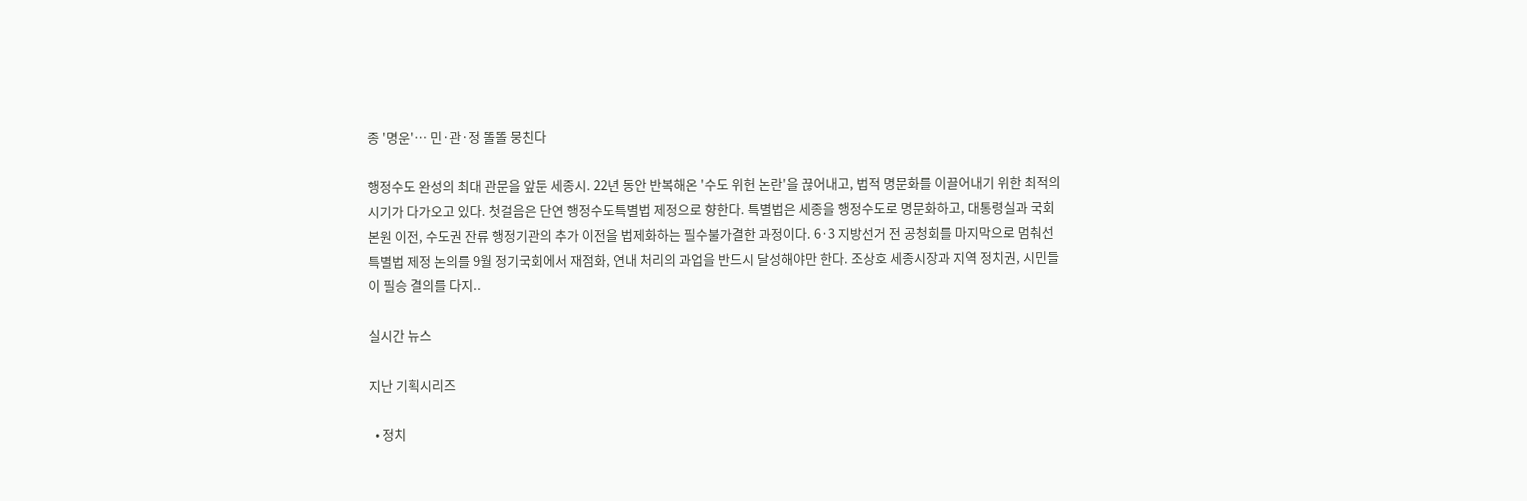종 '명운'… 민·관·정 똘똘 뭉친다

행정수도 완성의 최대 관문을 앞둔 세종시. 22년 동안 반복해온 '수도 위헌 논란'을 끊어내고, 법적 명문화를 이끌어내기 위한 최적의 시기가 다가오고 있다. 첫걸음은 단연 행정수도특별법 제정으로 향한다. 특별법은 세종을 행정수도로 명문화하고, 대통령실과 국회 본원 이전, 수도권 잔류 행정기관의 추가 이전을 법제화하는 필수불가결한 과정이다. 6·3 지방선거 전 공청회를 마지막으로 멈춰선 특별법 제정 논의를 9월 정기국회에서 재점화, 연내 처리의 과업을 반드시 달성해야만 한다. 조상호 세종시장과 지역 정치권, 시민들이 필승 결의를 다지..

실시간 뉴스

지난 기획시리즈

  • 정치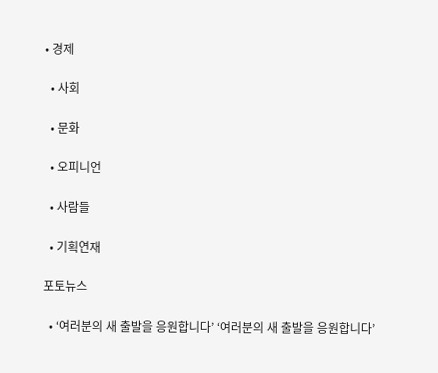• 경제

  • 사회

  • 문화

  • 오피니언

  • 사람들

  • 기획연재

포토뉴스

  • ‘여러분의 새 출발을 응원합니다’ ‘여러분의 새 출발을 응원합니다’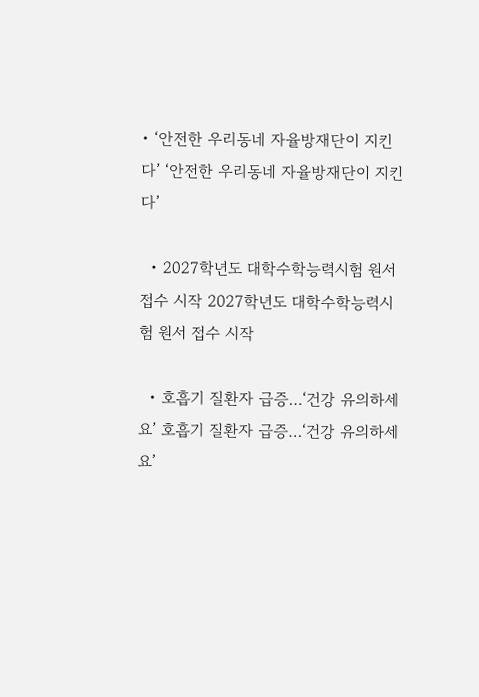• ‘안전한 우리동네 자율방재단이 지킨다’ ‘안전한 우리동네 자율방재단이 지킨다’

  • 2027학년도 대학수학능력시험 원서 접수 시작 2027학년도 대학수학능력시험 원서 접수 시작

  • 호흡기 질환자 급증…‘건강 유의하세요’ 호흡기 질환자 급증…‘건강 유의하세요’